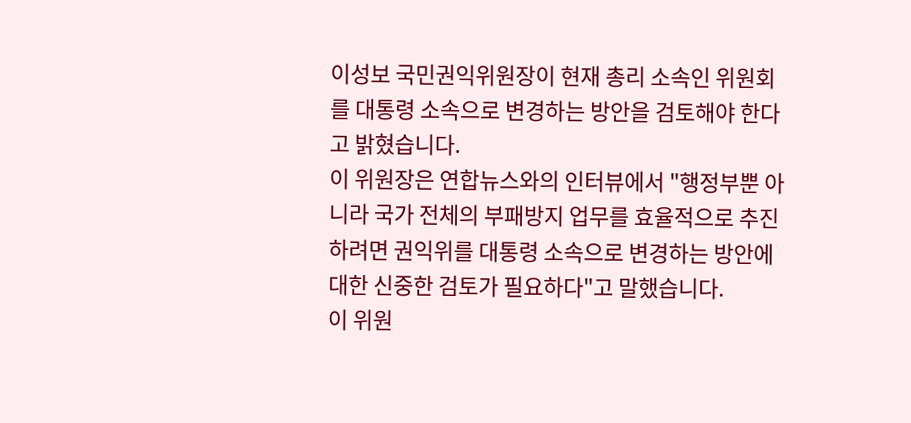이성보 국민권익위원장이 현재 총리 소속인 위원회를 대통령 소속으로 변경하는 방안을 검토해야 한다고 밝혔습니다.
이 위원장은 연합뉴스와의 인터뷰에서 "행정부뿐 아니라 국가 전체의 부패방지 업무를 효율적으로 추진하려면 권익위를 대통령 소속으로 변경하는 방안에 대한 신중한 검토가 필요하다"고 말했습니다.
이 위원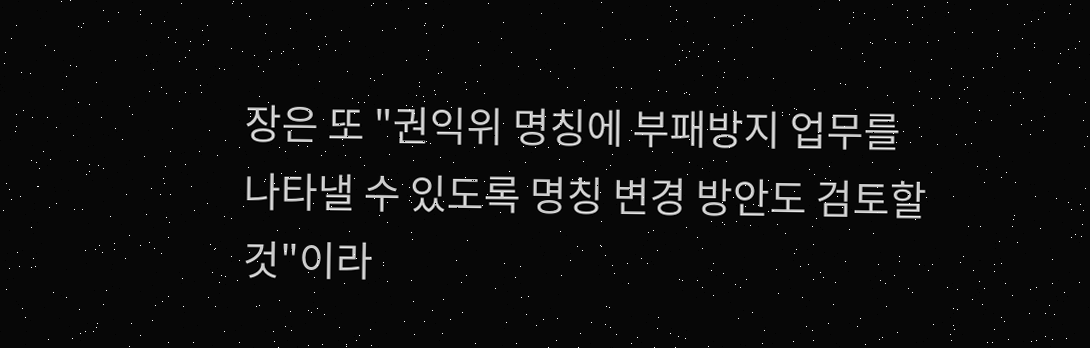장은 또 "권익위 명칭에 부패방지 업무를 나타낼 수 있도록 명칭 변경 방안도 검토할 것"이라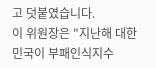고 덧붙였습니다.
이 위원장은 "지난해 대한민국이 부패인식지수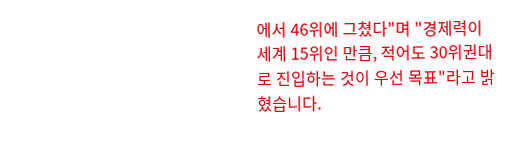에서 46위에 그쳤다"며 "경제력이 세계 15위인 만큼, 적어도 30위권대로 진입하는 것이 우선 목표"라고 밝혔습니다.